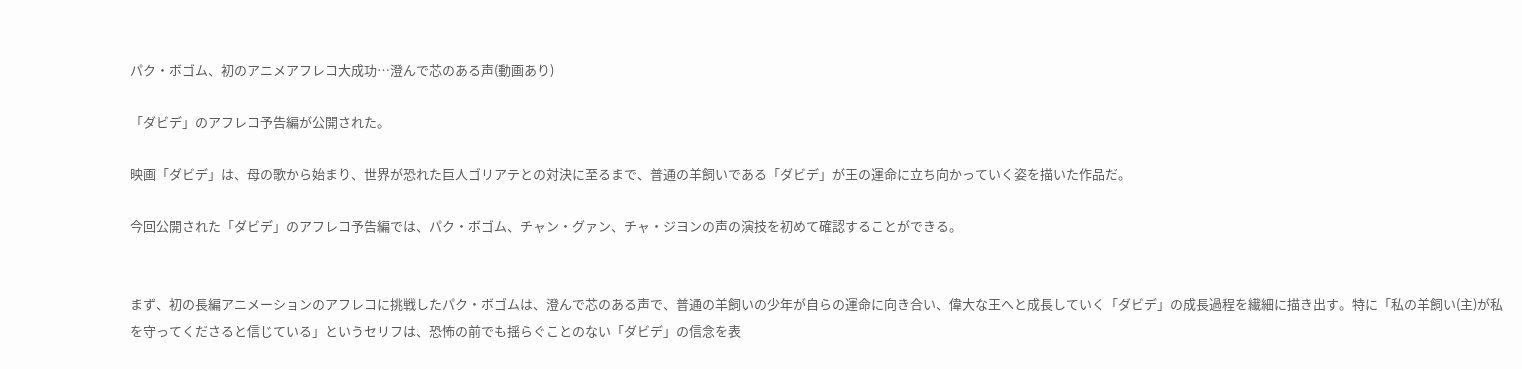パク・ボゴム、初のアニメアフレコ大成功…澄んで芯のある声(動画あり)

「ダビデ」のアフレコ予告編が公開された。

映画「ダビデ」は、母の歌から始まり、世界が恐れた巨人ゴリアテとの対決に至るまで、普通の羊飼いである「ダビデ」が王の運命に立ち向かっていく姿を描いた作品だ。

今回公開された「ダビデ」のアフレコ予告編では、パク・ボゴム、チャン・グァン、チャ・ジヨンの声の演技を初めて確認することができる。


まず、初の長編アニメーションのアフレコに挑戦したパク・ボゴムは、澄んで芯のある声で、普通の羊飼いの少年が自らの運命に向き合い、偉大な王へと成長していく「ダビデ」の成長過程を繊細に描き出す。特に「私の羊飼い(主)が私を守ってくださると信じている」というセリフは、恐怖の前でも揺らぐことのない「ダビデ」の信念を表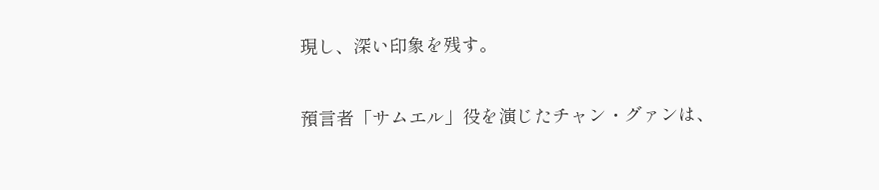現し、深い印象を残す。

預言者「サムエル」役を演じたチャン・グァンは、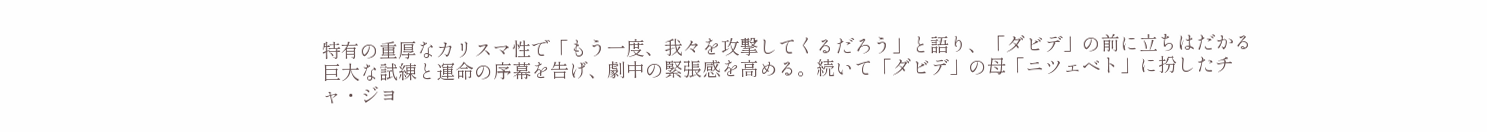特有の重厚なカリスマ性で「もう一度、我々を攻撃してくるだろう」と語り、「ダビデ」の前に立ちはだかる巨大な試練と運命の序幕を告げ、劇中の緊張感を高める。続いて「ダビデ」の母「ニツェベト」に扮したチャ・ジヨ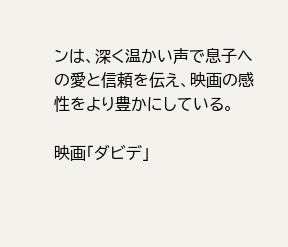ンは、深く温かい声で息子への愛と信頼を伝え、映画の感性をより豊かにしている。

映画「ダビデ」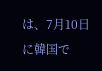は、7月10日に韓国で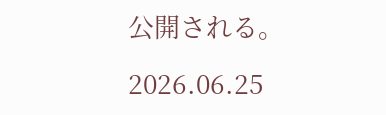公開される。

2026.06.25